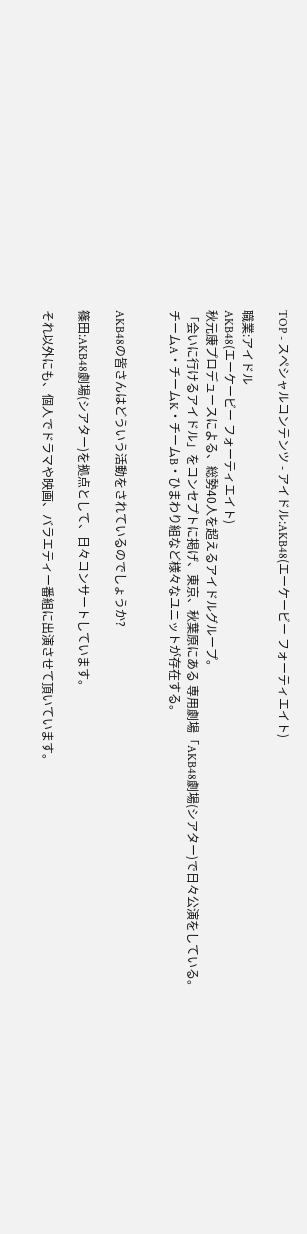TOP - スペシャルコンテンツ - アイドル:AKB48(エーケービー フォーティエイト)

職業:アイドル
AKB48(エーケービー フォーティエイト)
秋元康プロデュースによる、総勢40人を超えるアイドルグループ。
「会いに行けるアイドル」をコンセプトに掲げ、東京、秋葉原にある 専用劇場「AKB48劇場(シアター)で日々公演をしている。
チームA・チームK・チームB・ひまわり組など様々なユニットが存在する。


AKB48の皆さんはどういう活動をされているのでしょうか?

篠田:AKB48劇場(シアター)を拠点として、日々コンサートしています。

それ以外にも、個人でドラマや映画、バラエティー番組に出演させて頂いています。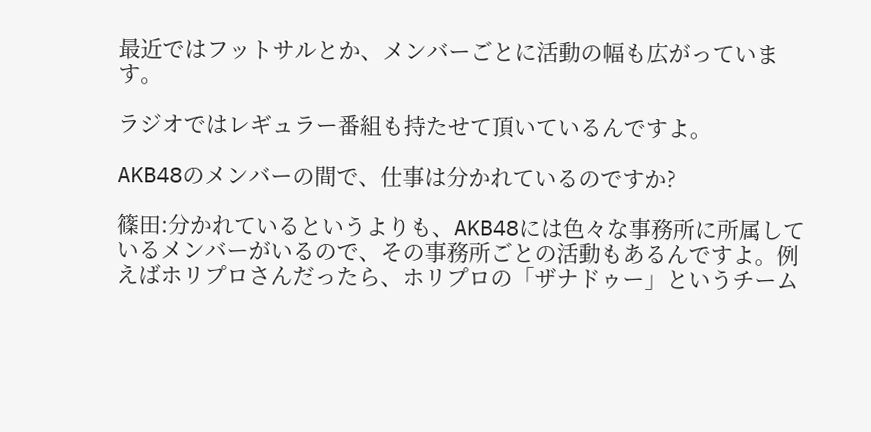最近ではフットサルとか、メンバーごとに活動の幅も広がっています。

ラジオではレギュラー番組も持たせて頂いているんですよ。

AKB48のメンバーの間で、仕事は分かれているのですか?

篠田:分かれているというよりも、AKB48には色々な事務所に所属しているメンバーがいるので、その事務所ごとの活動もあるんですよ。例えばホリプロさんだったら、ホリプロの「ザナドゥー」というチーム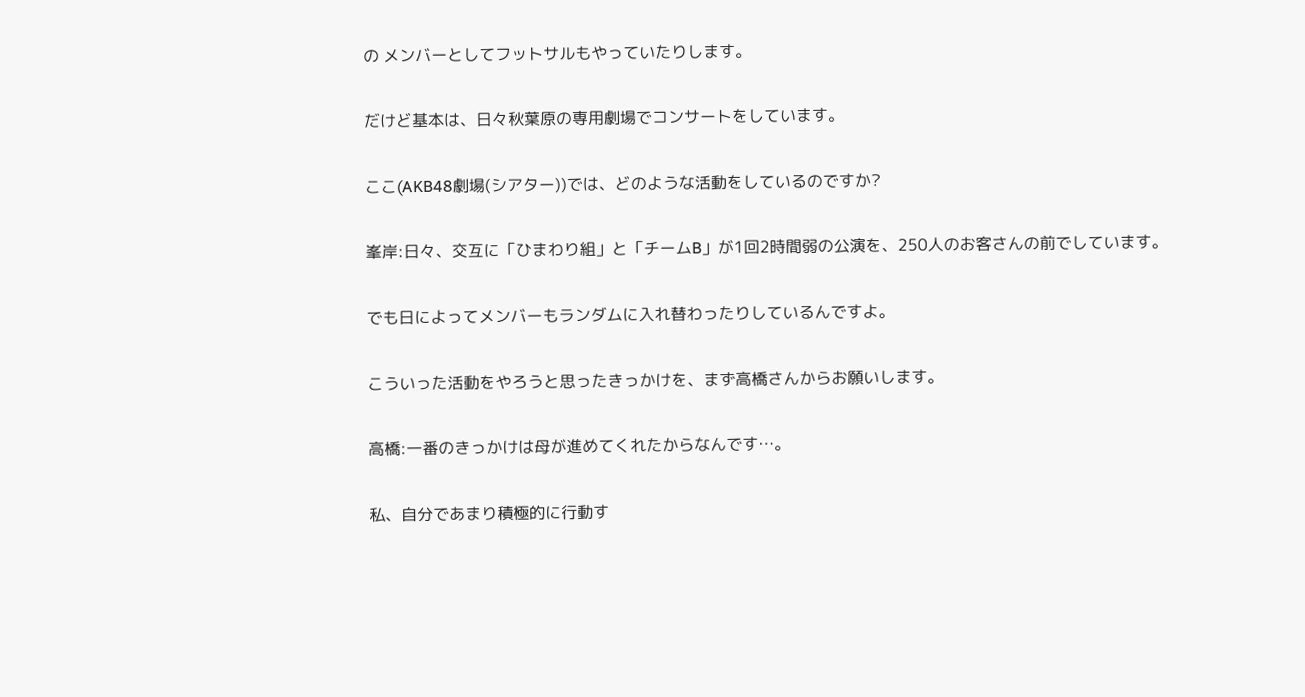の メンバーとしてフットサルもやっていたりします。

だけど基本は、日々秋葉原の専用劇場でコンサートをしています。

ここ(AKB48劇場(シアター))では、どのような活動をしているのですか?

峯岸:日々、交互に「ひまわり組」と「チームB」が1回2時間弱の公演を、250人のお客さんの前でしています。

でも日によってメンバーもランダムに入れ替わったりしているんですよ。

こういった活動をやろうと思ったきっかけを、まず高橋さんからお願いします。

高橋:一番のきっかけは母が進めてくれたからなんです…。

私、自分であまり積極的に行動す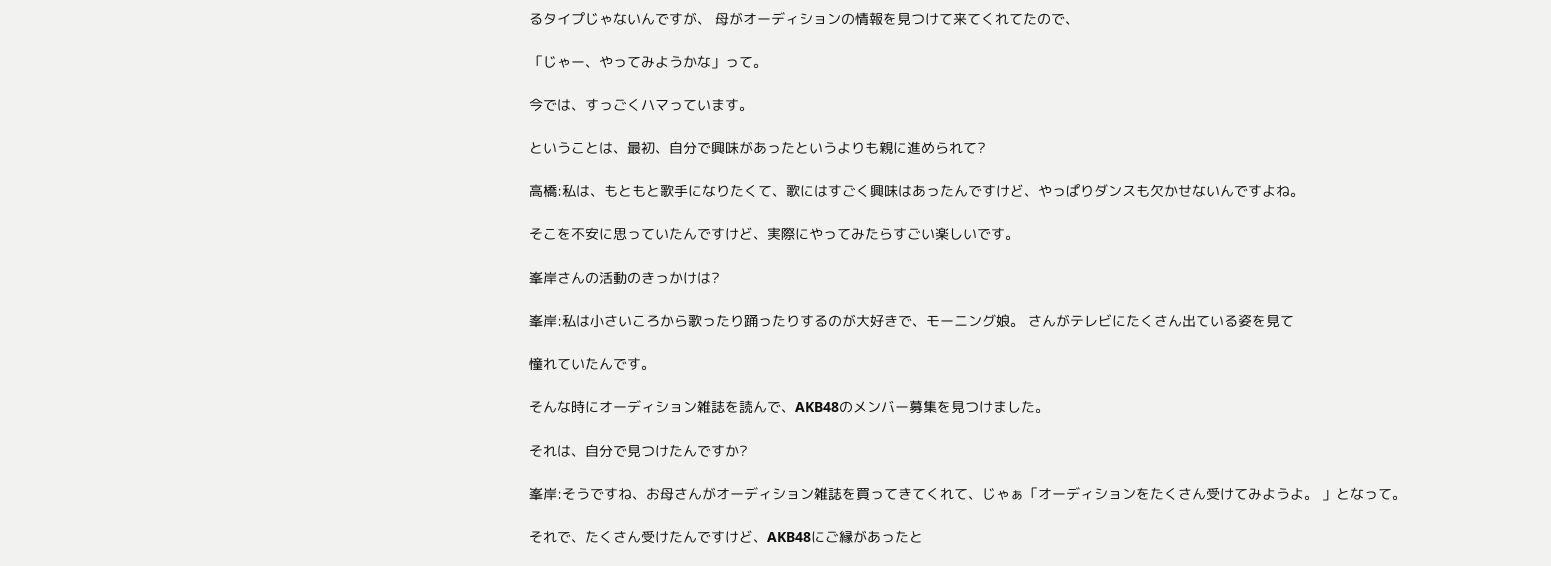るタイプじゃないんですが、 母がオーディションの情報を見つけて来てくれてたので、

「じゃー、やってみようかな」って。

今では、すっごくハマっています。

ということは、最初、自分で興味があったというよりも親に進められて?

高橋:私は、もともと歌手になりたくて、歌にはすごく興味はあったんですけど、やっぱりダンスも欠かせないんですよね。

そこを不安に思っていたんですけど、実際にやってみたらすごい楽しいです。

峯岸さんの活動のきっかけは?

峯岸:私は小さいころから歌ったり踊ったりするのが大好きで、モーニング娘。 さんがテレビにたくさん出ている姿を見て

憧れていたんです。

そんな時にオーディション雑誌を読んで、AKB48のメンバー募集を見つけました。

それは、自分で見つけたんですか?

峯岸:そうですね、お母さんがオーディション雑誌を買ってきてくれて、じゃぁ「オーディションをたくさん受けてみようよ。 」となって。

それで、たくさん受けたんですけど、AKB48にご縁があったと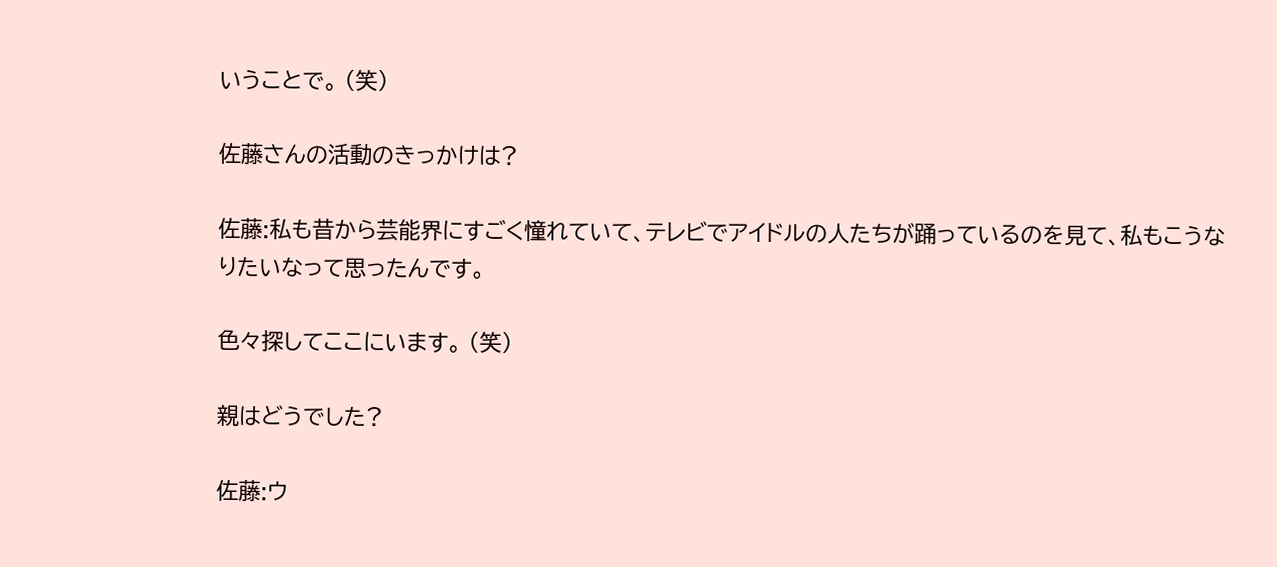いうことで。 (笑)

佐藤さんの活動のきっかけは?

佐藤:私も昔から芸能界にすごく憧れていて、テレビでアイドルの人たちが踊っているのを見て、私もこうなりたいなって思ったんです。

色々探してここにいます。 (笑)

親はどうでした?

佐藤:ウ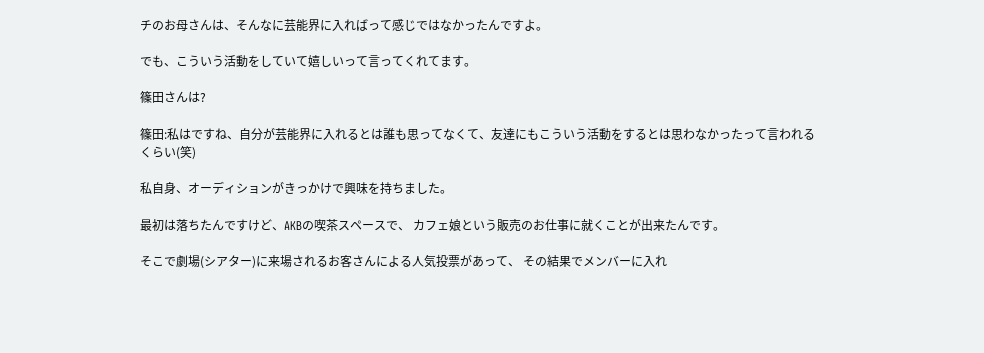チのお母さんは、そんなに芸能界に入ればって感じではなかったんですよ。

でも、こういう活動をしていて嬉しいって言ってくれてます。

篠田さんは?

篠田:私はですね、自分が芸能界に入れるとは誰も思ってなくて、友達にもこういう活動をするとは思わなかったって言われるくらい(笑)

私自身、オーディションがきっかけで興味を持ちました。

最初は落ちたんですけど、AKBの喫茶スペースで、 カフェ娘という販売のお仕事に就くことが出来たんです。

そこで劇場(シアター)に来場されるお客さんによる人気投票があって、 その結果でメンバーに入れ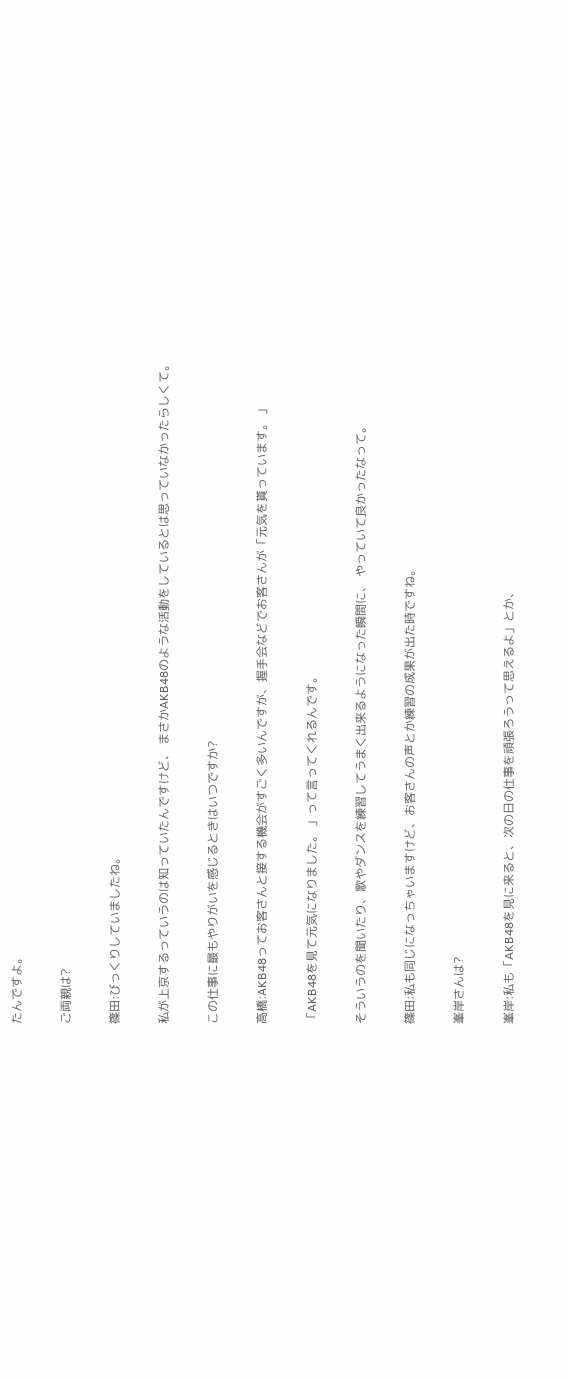たんですよ。

ご両親は?

篠田:びっくりしていましたね。

私が上京するっていうのは知っていたんですけど、 まさかAKB48のような活動をしているとは思っていなかったらしくて。

この仕事に最もやりがいを感じるときはいつですか?

高橋:AKB48ってお客さんと接する機会がすごく多いんですが、握手会などでお客さんが「元気を貰っています。 」

「AKB48を見て元気になりました。 」って言ってくれるんです。

そういうのを聞いたり、歌やダンスを練習してうまく出来るようになった瞬間に、 やっていて良かったなって。

篠田:私も同じになっちゃいますけど、お客さんの声とか練習の成果が出た時ですね。

峯岸さんは?

峯岸:私も「AKB48を見に来ると、次の日の仕事を頑張ろうって思えるよ」とか、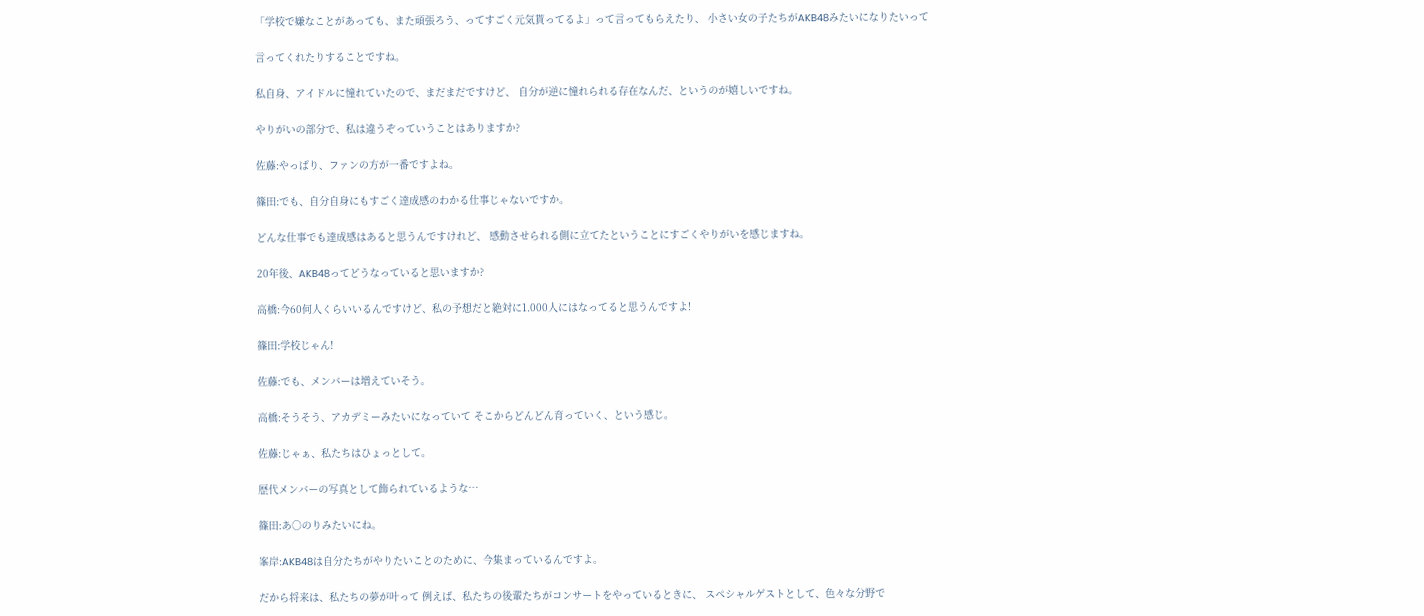「学校で嫌なことがあっても、また頑張ろう、ってすごく元気貰ってるよ」って言ってもらえたり、 小さい女の子たちがAKB48みたいになりたいって

言ってくれたりすることですね。

私自身、アイドルに憧れていたので、まだまだですけど、 自分が逆に憧れられる存在なんだ、というのが嬉しいですね。

やりがいの部分で、私は違うぞっていうことはありますか?

佐藤:やっぱり、ファンの方が一番ですよね。

篠田:でも、自分自身にもすごく達成感のわかる仕事じゃないですか。

どんな仕事でも達成感はあると思うんですけれど、 感動させられる側に立てたということにすごくやりがいを感じますね。

20年後、AKB48ってどうなっていると思いますか?

高橋:今60何人くらいいるんですけど、私の予想だと絶対に1.000人にはなってると思うんですよ!

篠田:学校じゃん!

佐藤:でも、メンバーは増えていそう。

高橋:そうそう、アカデミーみたいになっていて そこからどんどん育っていく、という感じ。

佐藤:じゃぁ、私たちはひょっとして。

歴代メンバーの写真として飾られているような…

篠田:あ○のりみたいにね。

峯岸:AKB48は自分たちがやりたいことのために、今集まっているんですよ。

だから将来は、私たちの夢が叶って 例えば、私たちの後輩たちがコンサートをやっているときに、 スペシャルゲストとして、色々な分野で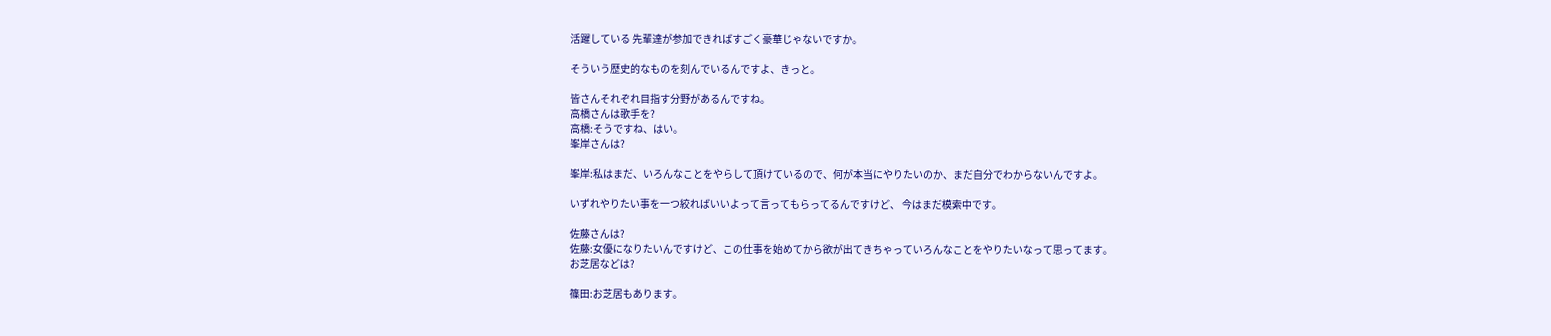活躍している 先輩達が参加できればすごく豪華じゃないですか。

そういう歴史的なものを刻んでいるんですよ、きっと。

皆さんそれぞれ目指す分野があるんですね。
高橋さんは歌手を?
高橋:そうですね、はい。
峯岸さんは?

峯岸:私はまだ、いろんなことをやらして頂けているので、何が本当にやりたいのか、まだ自分でわからないんですよ。

いずれやりたい事を一つ絞ればいいよって言ってもらってるんですけど、 今はまだ模索中です。

佐藤さんは?
佐藤:女優になりたいんですけど、この仕事を始めてから欲が出てきちゃっていろんなことをやりたいなって思ってます。
お芝居などは?

篠田:お芝居もあります。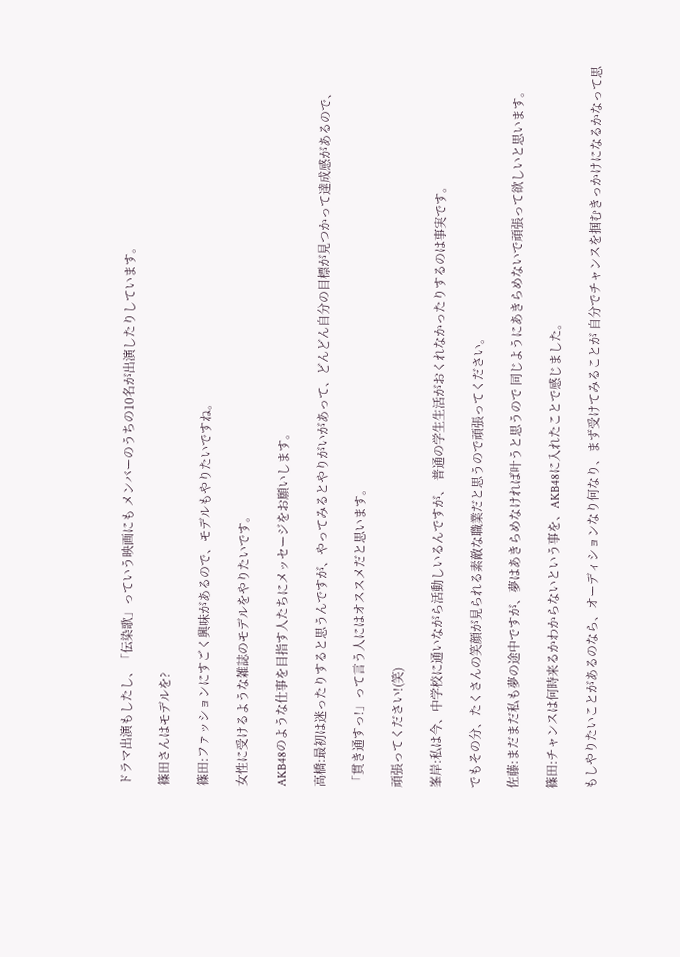ドラマ出演もしたし、「伝染歌」っていう映画にも メンバーのうちの10名が出演したりしています。

篠田さんはモデルを?

篠田:ファッションにすごく興味があるので、モデルもやりたいですね。

女性に受けるような雑誌のモデルをやりたいです。

AKB48のような仕事を目指す人たちにメッセージをお願いします。

高橋:最初は迷ったりすると思うんですが、やってみるとやりがいがあって、どんどん自分の目標が見つかって達成感があるので、

「貫き通すっ!」って言う人にはオススメだと思います。

頑張ってください!(笑)

峯岸:私は今、中学校に通いながら活動しいるんですが、 普通の学生生活がおくれなかったりするのは事実です。

でもその分、たくさんの笑顔が見られる素敵な職業だと思うので頑張ってください。

佐藤:まだまだ私も夢の途中ですが、夢はあきらめなければ叶うと思うので 同じようにあきらめないで頑張って欲しいと思います。

篠田:チャンスは何時来るかわからないという事を、AKB48に入れたことで感じました。

もしやりたいことがあるのなら、オーディションなり何なり、まず受けてみることが 自分でチャンスを掴むきっかけになるかなって思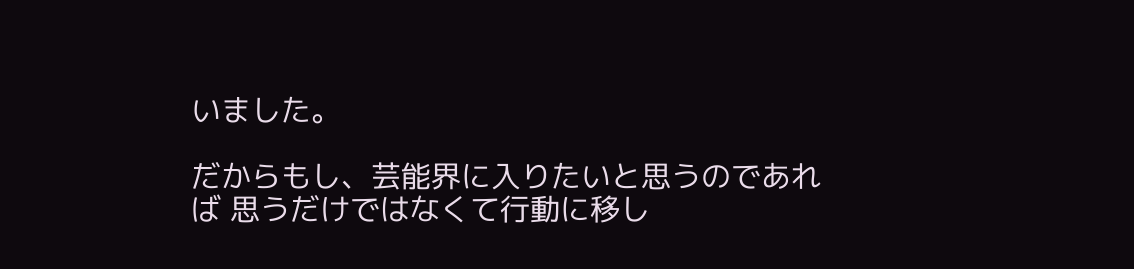いました。

だからもし、芸能界に入りたいと思うのであれば 思うだけではなくて行動に移し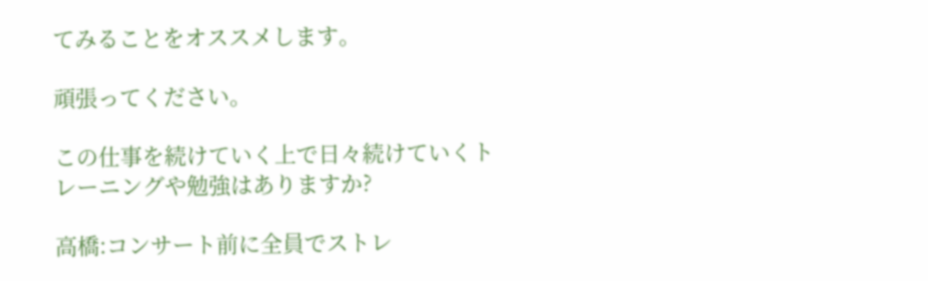てみることをオススメします。

頑張ってください。

この仕事を続けていく上で日々続けていくトレーニングや勉強はありますか?

高橋:コンサート前に全員でストレ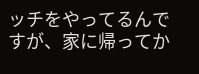ッチをやってるんですが、家に帰ってか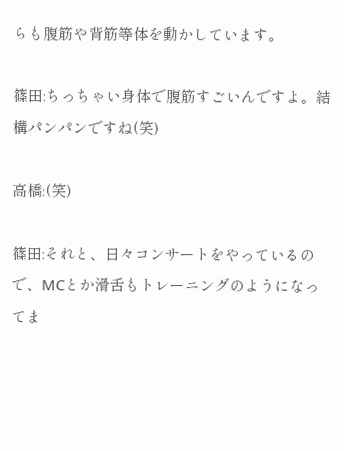らも腹筋や背筋等体を動かしています。

篠田:ちっちゃい身体で腹筋すごいんですよ。結構パンパンですね(笑)

高橋:(笑)

篠田:それと、日々コンサートをやっているので、MCとか滑舌もトレーニングのようになってま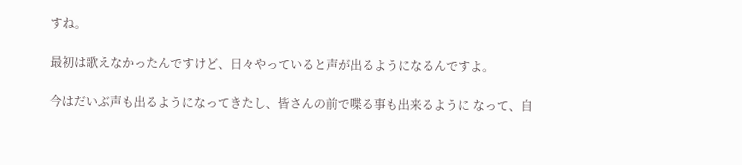すね。

最初は歌えなかったんですけど、日々やっていると声が出るようになるんですよ。

今はだいぶ声も出るようになってきたし、皆さんの前で喋る事も出来るように なって、自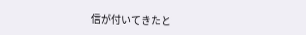信が付いてきたと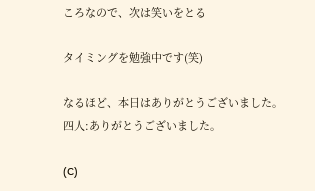ころなので、次は笑いをとる

タイミングを勉強中です(笑)

なるほど、本日はありがとうございました。
四人:ありがとうございました。

(C)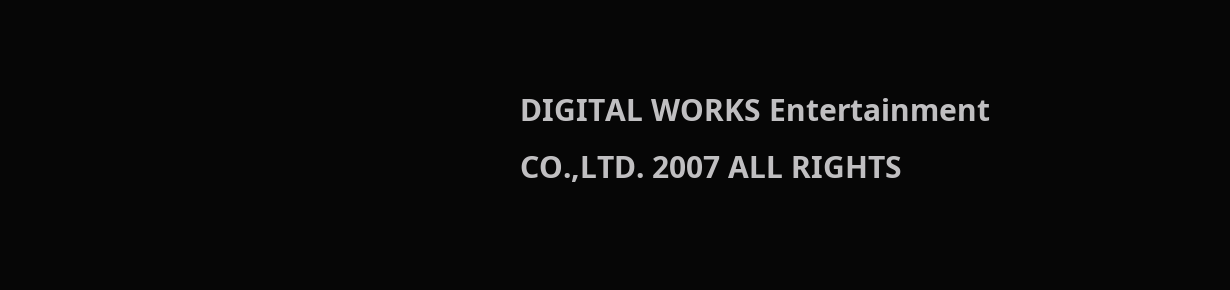DIGITAL WORKS Entertainment CO.,LTD. 2007 ALL RIGHTS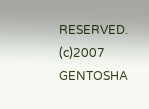RESERVED.    (c)2007 GENTOSHA